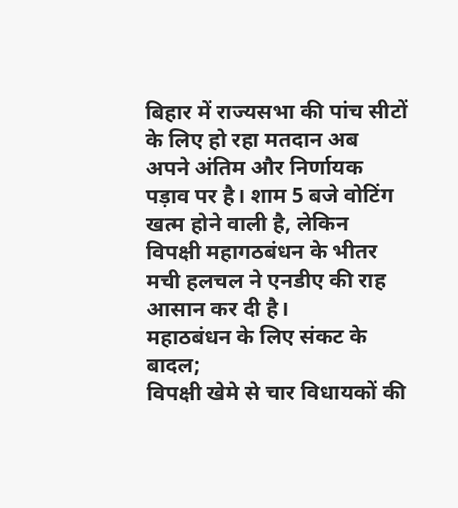बिहार में राज्यसभा की पांच सीटों के लिए हो रहा मतदान अब अपने अंतिम और निर्णायक पड़ाव पर है। शाम 5 बजे वोटिंग खत्म होने वाली है, लेकिन विपक्षी महागठबंधन के भीतर मची हलचल ने एनडीए की राह आसान कर दी है।
महाठबंधन के लिए संकट के बादल;
विपक्षी खेमे से चार विधायकों की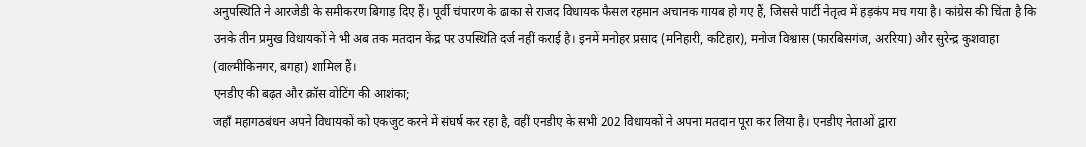अनुपस्थिति ने आरजेडी के समीकरण बिगाड़ दिए हैं। पूर्वी चंपारण के ढाका से राजद विधायक फैसल रहमान अचानक गायब हो गए हैं, जिससे पार्टी नेतृत्व में हड़कंप मच गया है। कांग्रेस की चिंता है कि उनके तीन प्रमुख विधायकों ने भी अब तक मतदान केंद्र पर उपस्थिति दर्ज नहीं कराई है। इनमें मनोहर प्रसाद (मनिहारी, कटिहार), मनोज विश्वास (फारबिसगंज, अररिया) और सुरेन्द्र कुशवाहा (वाल्मीकिनगर, बगहा) शामिल हैं।
एनडीए की बढ़त और क्रॉस वोटिंग की आशंका;
जहाँ महागठबंधन अपने विधायकों को एकजुट करने में संघर्ष कर रहा है, वहीं एनडीए के सभी 202 विधायकों ने अपना मतदान पूरा कर लिया है। एनडीए नेताओं द्वारा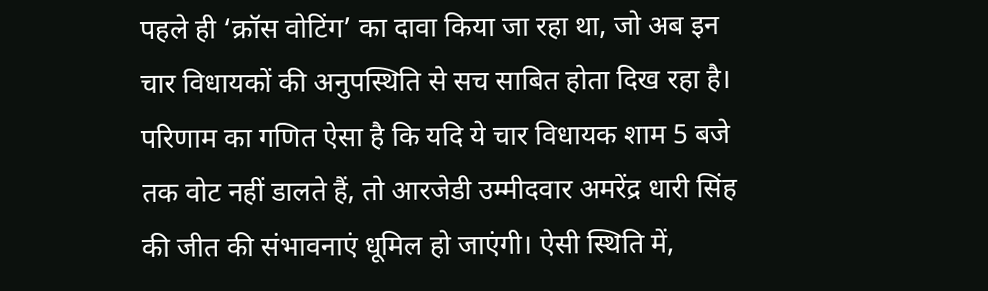पहले ही ‘क्रॉस वोटिंग’ का दावा किया जा रहा था, जो अब इन चार विधायकों की अनुपस्थिति से सच साबित होता दिख रहा है। परिणाम का गणित ऐसा है कि यदि ये चार विधायक शाम 5 बजे तक वोट नहीं डालते हैं, तो आरजेडी उम्मीदवार अमरेंद्र धारी सिंह की जीत की संभावनाएं धूमिल हो जाएंगी। ऐसी स्थिति में,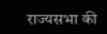राज्यसभा की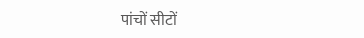पांचों सीटों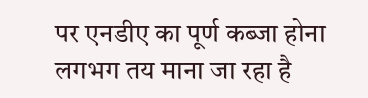पर एनडीए का पूर्ण कब्जा होना लगभग तय माना जा रहा है